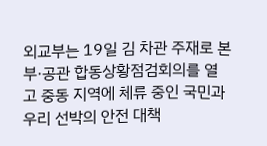외교부는 19일 김 차관 주재로 본부·공관 합동상황점검회의를 열고 중동 지역에 체류 중인 국민과 우리 선박의 안전 대책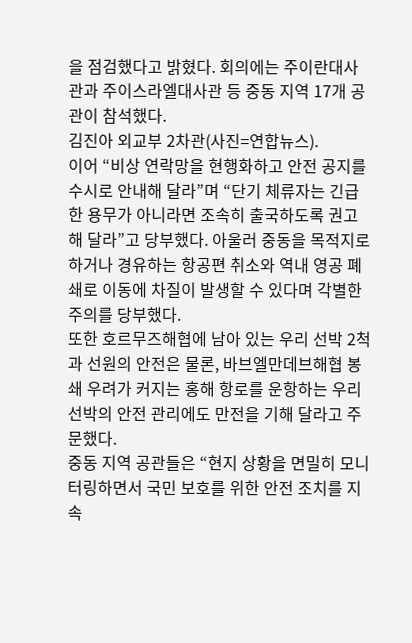을 점검했다고 밝혔다. 회의에는 주이란대사관과 주이스라엘대사관 등 중동 지역 17개 공관이 참석했다.
김진아 외교부 2차관(사진=연합뉴스).
이어 “비상 연락망을 현행화하고 안전 공지를 수시로 안내해 달라”며 “단기 체류자는 긴급한 용무가 아니라면 조속히 출국하도록 권고해 달라”고 당부했다. 아울러 중동을 목적지로 하거나 경유하는 항공편 취소와 역내 영공 폐쇄로 이동에 차질이 발생할 수 있다며 각별한 주의를 당부했다.
또한 호르무즈해협에 남아 있는 우리 선박 2척과 선원의 안전은 물론, 바브엘만데브해협 봉쇄 우려가 커지는 홍해 항로를 운항하는 우리 선박의 안전 관리에도 만전을 기해 달라고 주문했다.
중동 지역 공관들은 “현지 상황을 면밀히 모니터링하면서 국민 보호를 위한 안전 조치를 지속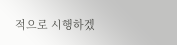적으로 시행하겠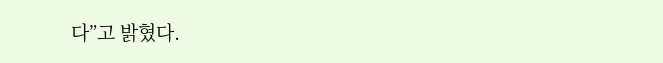다”고 밝혔다.